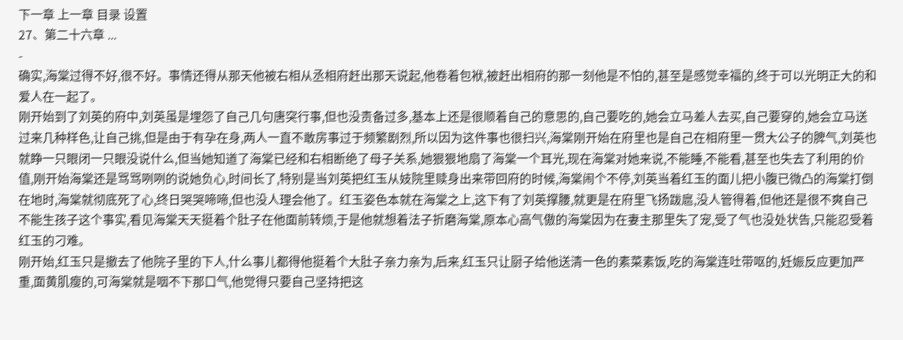下一章 上一章 目录 设置
27、第二十六章 ...
-
确实,海棠过得不好,很不好。事情还得从那天他被右相从丞相府赶出那天说起,他卷着包袱,被赶出相府的那一刻他是不怕的,甚至是感觉幸福的,终于可以光明正大的和爱人在一起了。
刚开始到了刘英的府中,刘英虽是埋怨了自己几句唐突行事,但也没责备过多,基本上还是很顺着自己的意思的,自己要吃的,她会立马差人去买,自己要穿的,她会立马送过来几种样色,让自己挑,但是由于有孕在身,两人一直不敢房事过于频繁剧烈,所以因为这件事也很扫兴,海棠刚开始在府里也是自己在相府里一贯大公子的脾气,刘英也就睁一只眼闭一只眼没说什么,但当她知道了海棠已经和右相断绝了母子关系,她狠狠地扇了海棠一个耳光,现在海棠对她来说,不能睡,不能看,甚至也失去了利用的价值,刚开始海棠还是骂骂咧咧的说她负心,时间长了,特别是当刘英把红玉从妓院里赎身出来带回府的时候,海棠闹个不停,刘英当着红玉的面儿把小腹已微凸的海棠打倒在地时,海棠就彻底死了心,终日哭哭啼啼,但也没人理会他了。红玉姿色本就在海棠之上,这下有了刘英撑腰,就更是在府里飞扬跋扈,没人管得着,但他还是很不爽自己不能生孩子这个事实,看见海棠天天挺着个肚子在他面前转烦,于是他就想着法子折磨海棠,原本心高气傲的海棠因为在妻主那里失了宠,受了气也没处状告,只能忍受着红玉的刁难。
刚开始,红玉只是撤去了他院子里的下人,什么事儿都得他挺着个大肚子亲力亲为,后来,红玉只让厨子给他送清一色的素菜素饭,吃的海棠连吐带呕的,妊娠反应更加严重,面黄肌瘦的,可海棠就是咽不下那口气,他觉得只要自己坚持把这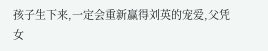孩子生下来,一定会重新赢得刘英的宠爱,父凭女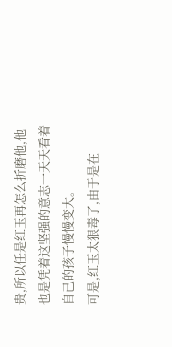贵,所以任是红玉再怎么折磨他,他也是凭着这坚强的意志一天天看着自己的孩子慢慢变大。
可是,红玉太狠毒了,由于是在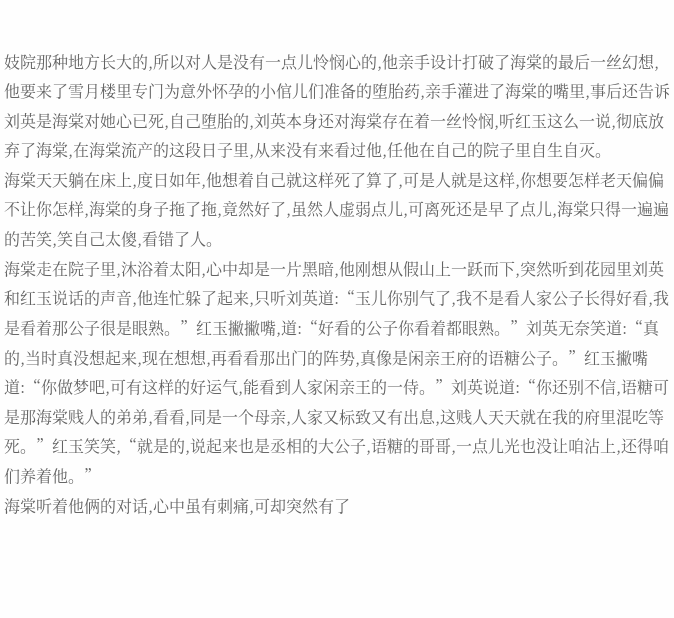妓院那种地方长大的,所以对人是没有一点儿怜悯心的,他亲手设计打破了海棠的最后一丝幻想,他要来了雪月楼里专门为意外怀孕的小倌儿们准备的堕胎药,亲手灌进了海棠的嘴里,事后还告诉刘英是海棠对她心已死,自己堕胎的,刘英本身还对海棠存在着一丝怜悯,听红玉这么一说,彻底放弃了海棠,在海棠流产的这段日子里,从来没有来看过他,任他在自己的院子里自生自灭。
海棠天天躺在床上,度日如年,他想着自己就这样死了算了,可是人就是这样,你想要怎样老天偏偏不让你怎样,海棠的身子拖了拖,竟然好了,虽然人虚弱点儿,可离死还是早了点儿,海棠只得一遍遍的苦笑,笑自己太傻,看错了人。
海棠走在院子里,沐浴着太阳,心中却是一片黑暗,他刚想从假山上一跃而下,突然听到花园里刘英和红玉说话的声音,他连忙躲了起来,只听刘英道:“玉儿你别气了,我不是看人家公子长得好看,我是看着那公子很是眼熟。”红玉撇撇嘴,道:“好看的公子你看着都眼熟。”刘英无奈笑道:“真的,当时真没想起来,现在想想,再看看那出门的阵势,真像是闲亲王府的语糖公子。”红玉撇嘴道:“你做梦吧,可有这样的好运气,能看到人家闲亲王的一侍。”刘英说道:“你还别不信,语糖可是那海棠贱人的弟弟,看看,同是一个母亲,人家又标致又有出息,这贱人天天就在我的府里混吃等死。”红玉笑笑,“就是的,说起来也是丞相的大公子,语糖的哥哥,一点儿光也没让咱沾上,还得咱们养着他。”
海棠听着他俩的对话,心中虽有刺痛,可却突然有了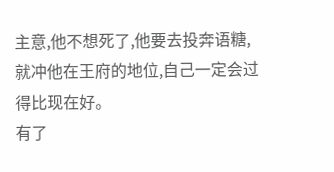主意,他不想死了,他要去投奔语糖,就冲他在王府的地位,自己一定会过得比现在好。
有了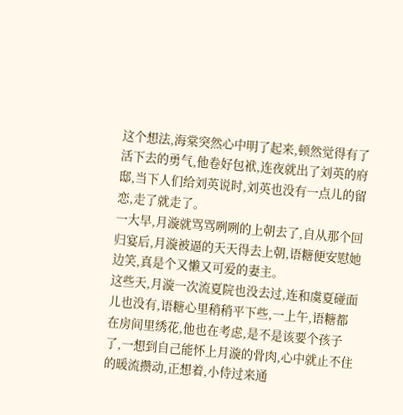这个想法,海棠突然心中明了起来,顿然觉得有了活下去的勇气,他卷好包袱,连夜就出了刘英的府邸,当下人们给刘英说时,刘英也没有一点儿的留恋,走了就走了。
一大早,月漩就骂骂咧咧的上朝去了,自从那个回归宴后,月漩被逼的天天得去上朝,语糖便安慰她边笑,真是个又懒又可爱的妻主。
这些天,月漩一次流夏院也没去过,连和虞夏碰面儿也没有,语糖心里稍稍平下些,一上午,语糖都在房间里绣花,他也在考虑,是不是该要个孩子了,一想到自己能怀上月漩的骨肉,心中就止不住的暖流攒动,正想着,小侍过来通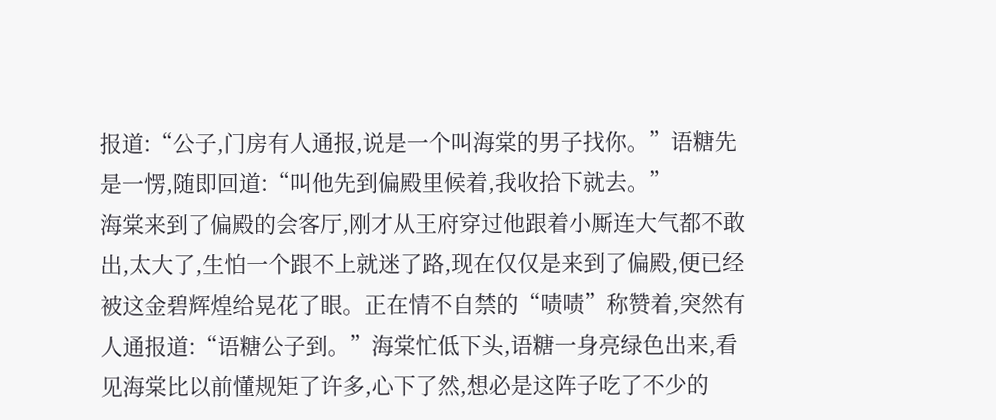报道:“公子,门房有人通报,说是一个叫海棠的男子找你。”语糖先是一愣,随即回道:“叫他先到偏殿里候着,我收拾下就去。”
海棠来到了偏殿的会客厅,刚才从王府穿过他跟着小厮连大气都不敢出,太大了,生怕一个跟不上就迷了路,现在仅仅是来到了偏殿,便已经被这金碧辉煌给晃花了眼。正在情不自禁的“啧啧”称赞着,突然有人通报道:“语糖公子到。”海棠忙低下头,语糖一身亮绿色出来,看见海棠比以前懂规矩了许多,心下了然,想必是这阵子吃了不少的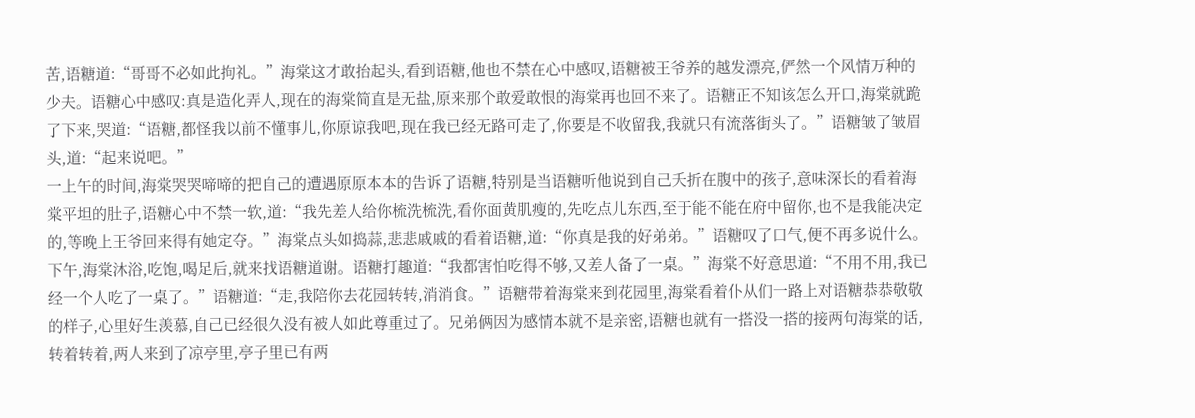苦,语糖道:“哥哥不必如此拘礼。”海棠这才敢抬起头,看到语糖,他也不禁在心中感叹,语糖被王爷养的越发漂亮,俨然一个风情万种的少夫。语糖心中感叹:真是造化弄人,现在的海棠简直是无盐,原来那个敢爱敢恨的海棠再也回不来了。语糖正不知该怎么开口,海棠就跪了下来,哭道:“语糖,都怪我以前不懂事儿,你原谅我吧,现在我已经无路可走了,你要是不收留我,我就只有流落街头了。”语糖皱了皱眉头,道:“起来说吧。”
一上午的时间,海棠哭哭啼啼的把自己的遭遇原原本本的告诉了语糖,特别是当语糖听他说到自己夭折在腹中的孩子,意味深长的看着海棠平坦的肚子,语糖心中不禁一软,道:“我先差人给你梳洗梳洗,看你面黄肌瘦的,先吃点儿东西,至于能不能在府中留你,也不是我能决定的,等晚上王爷回来得有她定夺。”海棠点头如捣蒜,悲悲戚戚的看着语糖,道:“你真是我的好弟弟。”语糖叹了口气,便不再多说什么。
下午,海棠沐浴,吃饱,喝足后,就来找语糖道谢。语糖打趣道:“我都害怕吃得不够,又差人备了一桌。”海棠不好意思道:“不用不用,我已经一个人吃了一桌了。”语糖道:“走,我陪你去花园转转,消消食。”语糖带着海棠来到花园里,海棠看着仆从们一路上对语糖恭恭敬敬的样子,心里好生羡慕,自己已经很久没有被人如此尊重过了。兄弟俩因为感情本就不是亲密,语糖也就有一搭没一搭的接两句海棠的话,转着转着,两人来到了凉亭里,亭子里已有两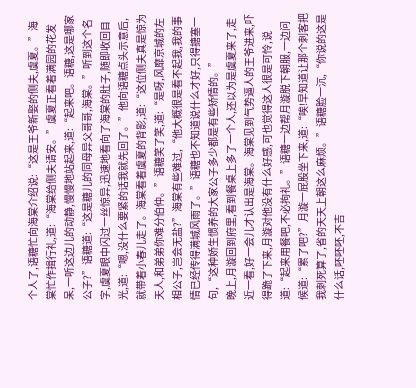个人了,语糖忙向海棠介绍说:“这是王爷新娶的侧夫,虞夏。”海棠忙作揖行礼,道:“海棠给侧夫请安。”虞夏正看着满园的花发呆,一听这边儿的动静,慢慢地站起来,道:“起来吧。语糖,这是哪家公子?”语糖道:“这是糖儿的同母异父哥哥,海棠。”听到这个名字,虞夏眼中闪过一丝惊异,迅速地看向了海棠的肚子,随即收回目光,道:“嗯,没什么要紧的话我就先回了。”他向语糖点头示意后,就带着小春儿走了。海棠看着虞夏的背影,道:“这位侧夫真是惊为天人,和弟弟你难分伯仲。”语糖笑了笑,道:“是呀,风靡京城的左相公子,岂会无盐?”海棠有些难过,“他大概很是看不起我,我的事情已经传得满城风雨了。”语糖也不知道说什么才好,只得搪塞一句,“这种娇生惯养的大家公子多少都是有些矫情的。”
晚上,月漩回到府里,看到餐桌上多了一个人,还以为是虞夏来了,走近一看,好一会儿才认出是海棠。海棠见到气势逼人的王爷进来,吓得跪了下来,月漩对他没有什么好感,可也觉得这人很是可怜,说道:“起来用餐吧,不必拘礼。”语糖一边帮月漩脱下朝服,一边问候道:“累了吧?”月漩一屁股坐下来,道:“唉!早知道让那个刺客把我刺死算了,省的天天上朝这么麻烦。”语糖脸一沉,“你说的这是什么话,呸呸呸,不吉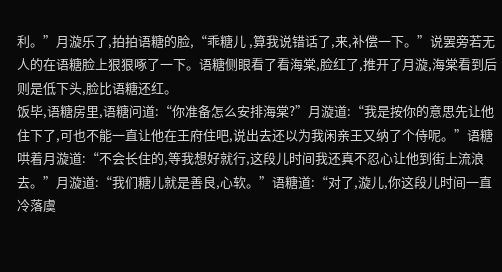利。”月漩乐了,拍拍语糖的脸,“乖糖儿 ,算我说错话了,来,补偿一下。”说罢旁若无人的在语糖脸上狠狠啄了一下。语糖侧眼看了看海棠,脸红了,推开了月漩,海棠看到后则是低下头,脸比语糖还红。
饭毕,语糖房里,语糖问道:“你准备怎么安排海棠?”月漩道:“我是按你的意思先让他住下了,可也不能一直让他在王府住吧,说出去还以为我闲亲王又纳了个侍呢。”语糖哄着月漩道:“不会长住的,等我想好就行,这段儿时间我还真不忍心让他到街上流浪去。”月漩道:“我们糖儿就是善良,心软。”语糖道:“对了,漩儿,你这段儿时间一直冷落虞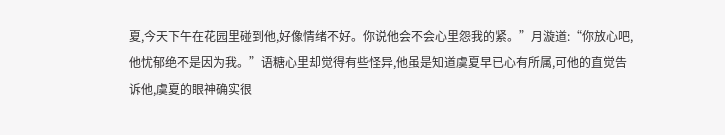夏,今天下午在花园里碰到他,好像情绪不好。你说他会不会心里怨我的紧。”月漩道:“你放心吧,他忧郁绝不是因为我。”语糖心里却觉得有些怪异,他虽是知道虞夏早已心有所属,可他的直觉告诉他,虞夏的眼神确实很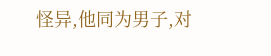怪异,他同为男子,对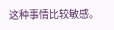这种事情比较敏感。